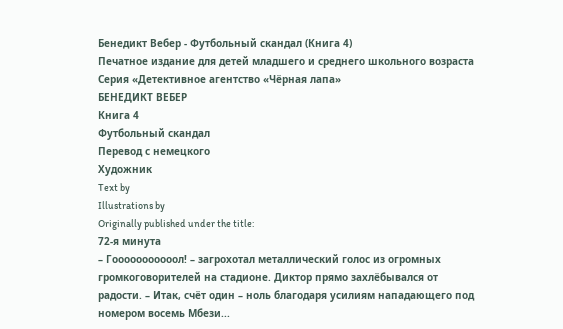Бенедикт Вебер - Футбольный скандал (Книга 4)
Печатное издание для детей младшего и среднего школьного возраста
Серия «Детективное агентство «Чёрная лапа»
БЕНЕДИКТ ВЕБЕР
Книга 4
Футбольный скандал
Перевод с немецкого
Художник
Text by
Illustrations by
Originally published under the title:
72-я минута
– Гооооооооооол! – загрохотал металлический голос из огромных громкоговорителей на стадионе. Диктор прямо захлёбывался от радости. – Итак, счёт один – ноль благодаря усилиям нападающего под номером восемь Мбези...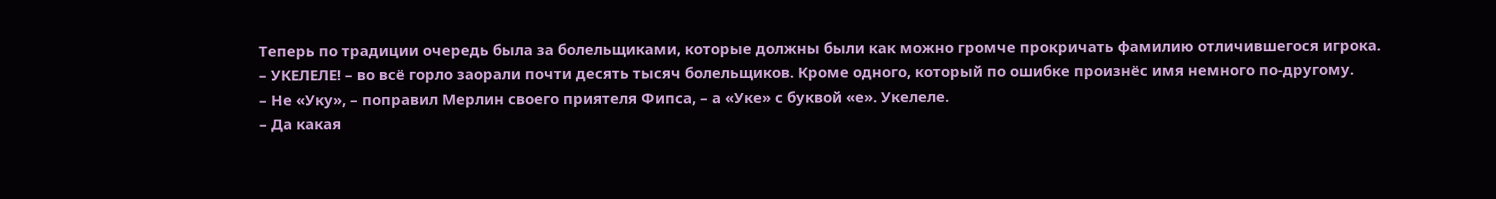Теперь по традиции очередь была за болельщиками, которые должны были как можно громче прокричать фамилию отличившегося игрока.
– УКЕЛЕЛЕ! – во всё горло заорали почти десять тысяч болельщиков. Кроме одного, который по ошибке произнёс имя немного по-другому.
– Не «Уку», – поправил Мерлин своего приятеля Фипса, – а «Уке» с буквой «е». Укелеле.
– Да какая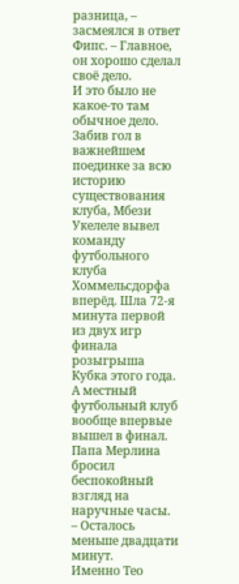разница, – засмеялся в ответ Фипс. – Главное, он хорошо сделал своё дело.
И это было не какое-то там обычное дело. Забив гол в важнейшем поединке за всю историю существования клуба, Мбези Укелеле вывел команду футбольного клуба Хоммельсдорфа вперёд. Шла 72-я минута первой из двух игр финала розыгрыша Кубка этого года. А местный футбольный клуб вообще впервые вышел в финал.
Папа Мерлина бросил беспокойный взгляд на наручные часы.
– Осталось меньше двадцати минут.
Именно Тео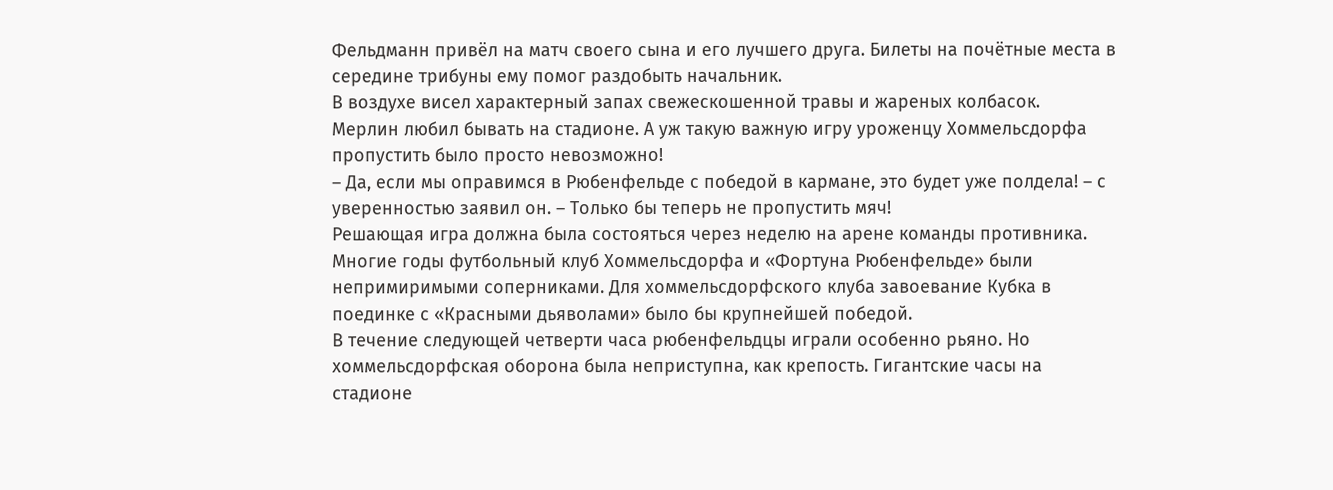Фельдманн привёл на матч своего сына и его лучшего друга. Билеты на почётные места в середине трибуны ему помог раздобыть начальник.
В воздухе висел характерный запах свежескошенной травы и жареных колбасок.
Мерлин любил бывать на стадионе. А уж такую важную игру уроженцу Хоммельсдорфа пропустить было просто невозможно!
– Да, если мы оправимся в Рюбенфельде с победой в кармане, это будет уже полдела! – с уверенностью заявил он. – Только бы теперь не пропустить мяч!
Решающая игра должна была состояться через неделю на арене команды противника.
Многие годы футбольный клуб Хоммельсдорфа и «Фортуна Рюбенфельде» были непримиримыми соперниками. Для хоммельсдорфского клуба завоевание Кубка в поединке с «Красными дьяволами» было бы крупнейшей победой.
В течение следующей четверти часа рюбенфельдцы играли особенно рьяно. Но хоммельсдорфская оборона была неприступна, как крепость. Гигантские часы на стадионе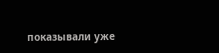показывали уже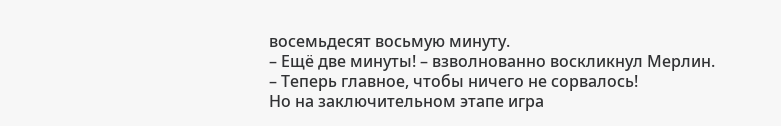восемьдесят восьмую минуту.
– Ещё две минуты! – взволнованно воскликнул Мерлин. – Теперь главное, чтобы ничего не сорвалось!
Но на заключительном этапе игра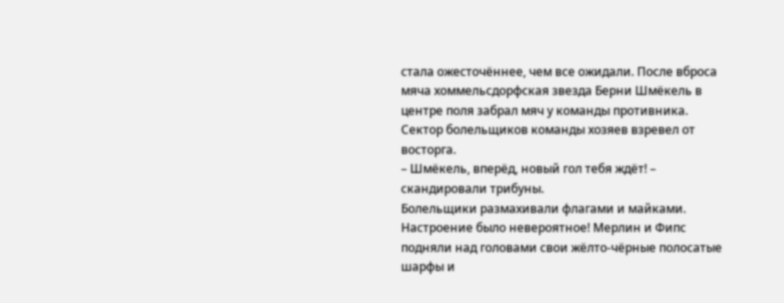стала ожесточённее, чем все ожидали. После вброса мяча хоммельсдорфская звезда Берни Шмёкель в центре поля забрал мяч у команды противника. Сектор болельщиков команды хозяев взревел от восторга.
– Шмёкель, вперёд, новый гол тебя ждёт! – скандировали трибуны.
Болельщики размахивали флагами и майками. Настроение было невероятное! Мерлин и Фипс подняли над головами свои жёлто-чёрные полосатые шарфы и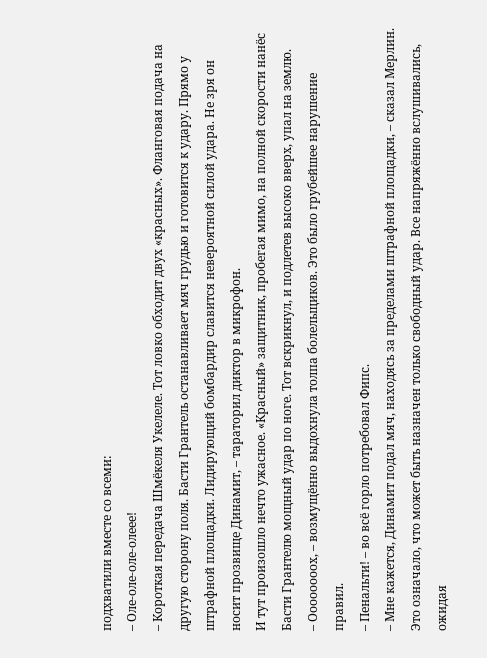подхватили вместе со всеми:
– Оле-оле-оле-олеее!
– Короткая передача Шмёкеля Укелеле. Тот ловко обходит двух «красных». Фланговая подача на другую сторону поля. Басти Грантель останавливает мяч грудью и готовится к удару. Прямо у штрафной площадки. Лидирующий бомбардир славится невероятной силой удара. Не зря он носит прозвище Динамит, – тараторил диктор в микрофон.
И тут произошло нечто ужасное. «Красный» защитник, пробегая мимо, на полной скорости нанёс Басти Грантелю мощный удар по ноге. Тот вскрикнул, и подлетев высоко вверх, упал на землю.
– Оооооооох, – возмущённо выдохнула толпа болельщиков. Это было грубейшее нарушение правил.
– Пенальти! – во всё горло потребовал Фипс.
– Мне кажется, Динамит подал мяч, находясь за пределами штрафной площадки, – сказал Мерлин.
Это означало, что может быть назначен только свободный удар. Все напряжённо вслушивались, ожидая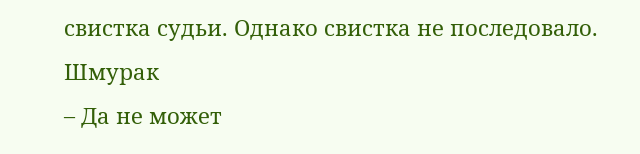свистка судьи. Однако свистка не последовало.
Шмурак
– Да не может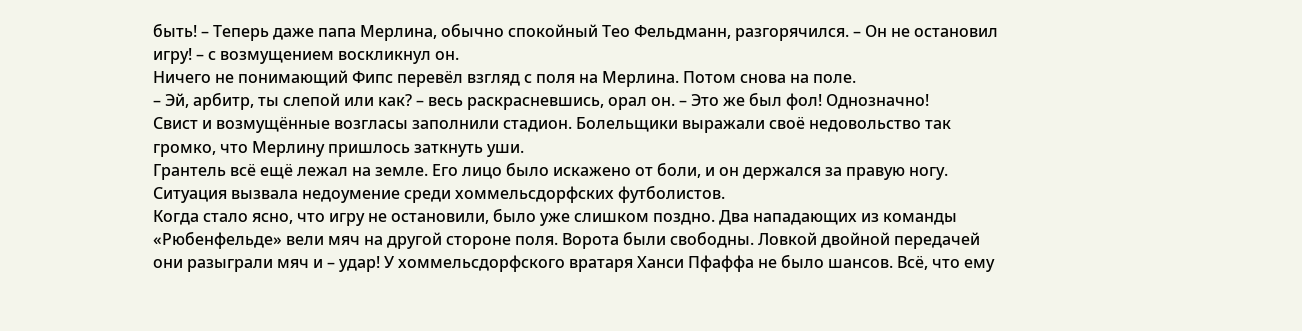быть! – Теперь даже папа Мерлина, обычно спокойный Тео Фельдманн, разгорячился. – Он не остановил игру! – с возмущением воскликнул он.
Ничего не понимающий Фипс перевёл взгляд с поля на Мерлина. Потом снова на поле.
– Эй, арбитр, ты слепой или как? – весь раскрасневшись, орал он. – Это же был фол! Однозначно!
Свист и возмущённые возгласы заполнили стадион. Болельщики выражали своё недовольство так громко, что Мерлину пришлось заткнуть уши.
Грантель всё ещё лежал на земле. Его лицо было искажено от боли, и он держался за правую ногу. Ситуация вызвала недоумение среди хоммельсдорфских футболистов.
Когда стало ясно, что игру не остановили, было уже слишком поздно. Два нападающих из команды «Рюбенфельде» вели мяч на другой стороне поля. Ворота были свободны. Ловкой двойной передачей они разыграли мяч и – удар! У хоммельсдорфского вратаря Ханси Пфаффа не было шансов. Всё, что ему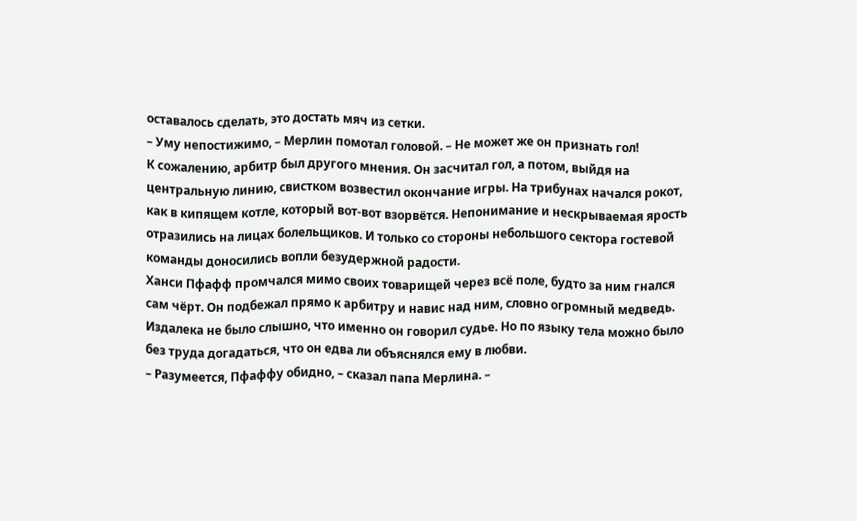оставалось сделать, это достать мяч из сетки.
– Уму непостижимо, – Мерлин помотал головой. – Не может же он признать гол!
К сожалению, арбитр был другого мнения. Он засчитал гол, а потом, выйдя на центральную линию, свистком возвестил окончание игры. На трибунах начался рокот, как в кипящем котле, который вот-вот взорвётся. Непонимание и нескрываемая ярость отразились на лицах болельщиков. И только со стороны небольшого сектора гостевой команды доносились вопли безудержной радости.
Ханси Пфафф промчался мимо своих товарищей через всё поле, будто за ним гнался сам чёрт. Он подбежал прямо к арбитру и навис над ним, словно огромный медведь. Издалека не было слышно, что именно он говорил судье. Но по языку тела можно было без труда догадаться, что он едва ли объяснялся ему в любви.
– Разумеется, Пфаффу обидно, – сказал папа Мерлина. –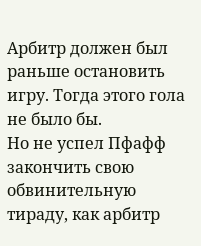Арбитр должен был раньше остановить игру. Тогда этого гола не было бы.
Но не успел Пфафф закончить свою обвинительную тираду, как арбитр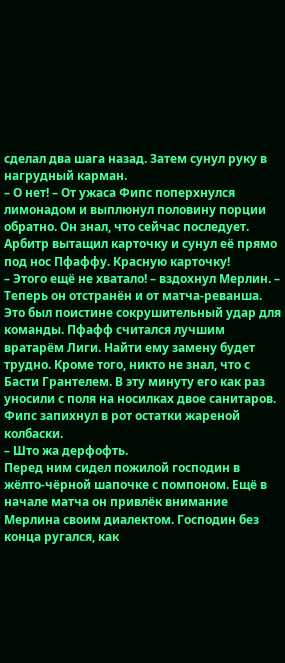сделал два шага назад. Затем сунул руку в нагрудный карман.
– О нет! – От ужаса Фипс поперхнулся лимонадом и выплюнул половину порции обратно. Он знал, что сейчас последует.
Арбитр вытащил карточку и сунул её прямо под нос Пфаффу. Красную карточку!
– Этого ещё не хватало! – вздохнул Мерлин. – Теперь он отстранён и от матча-реванша.
Это был поистине сокрушительный удар для команды. Пфафф считался лучшим вратарём Лиги. Найти ему замену будет трудно. Кроме того, никто не знал, что с Басти Грантелем. В эту минуту его как раз уносили с поля на носилках двое санитаров.
Фипс запихнул в рот остатки жареной колбаски.
– Што жа дерфофть.
Перед ним сидел пожилой господин в жёлто-чёрной шапочке с помпоном. Ещё в начале матча он привлёк внимание Мерлина своим диалектом. Господин без конца ругался, как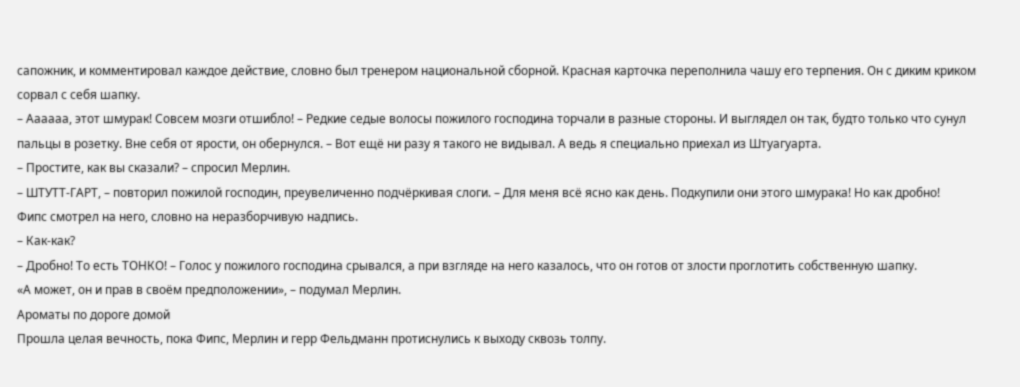сапожник, и комментировал каждое действие, словно был тренером национальной сборной. Красная карточка переполнила чашу его терпения. Он с диким криком сорвал с себя шапку.
– Аааааа, этот шмурак! Совсем мозги отшибло! – Редкие седые волосы пожилого господина торчали в разные стороны. И выглядел он так, будто только что сунул пальцы в розетку. Вне себя от ярости, он обернулся. – Вот ещё ни разу я такого не видывал. А ведь я специально приехал из Штуагуарта.
– Простите, как вы сказали? – спросил Мерлин.
– ШТУТТ-ГАРТ, – повторил пожилой господин, преувеличенно подчёркивая слоги. – Для меня всё ясно как день. Подкупили они этого шмурака! Но как дробно!
Фипс смотрел на него, словно на неразборчивую надпись.
– Как-как?
– Дробно! То есть ТОНКО! – Голос у пожилого господина срывался, а при взгляде на него казалось, что он готов от злости проглотить собственную шапку.
«А может, он и прав в своём предположении», – подумал Мерлин.
Ароматы по дороге домой
Прошла целая вечность, пока Фипс, Мерлин и герр Фельдманн протиснулись к выходу сквозь толпу.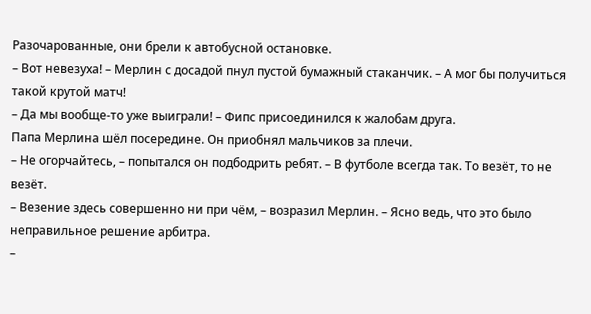Разочарованные, они брели к автобусной остановке.
– Вот невезуха! – Мерлин с досадой пнул пустой бумажный стаканчик. – А мог бы получиться такой крутой матч!
– Да мы вообще-то уже выиграли! – Фипс присоединился к жалобам друга.
Папа Мерлина шёл посередине. Он приобнял мальчиков за плечи.
– Не огорчайтесь, – попытался он подбодрить ребят. – В футболе всегда так. То везёт, то не везёт.
– Везение здесь совершенно ни при чём, – возразил Мерлин. – Ясно ведь, что это было неправильное решение арбитра.
–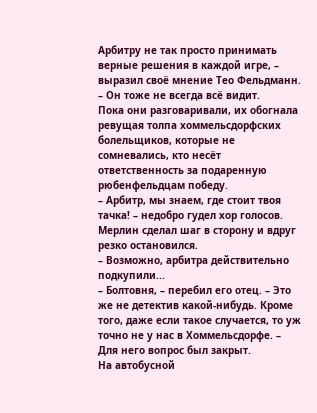Арбитру не так просто принимать верные решения в каждой игре, – выразил своё мнение Тео Фельдманн. – Он тоже не всегда всё видит.
Пока они разговаривали, их обогнала ревущая толпа хоммельсдорфских болельщиков, которые не сомневались, кто несёт ответственность за подаренную рюбенфельдцам победу.
– Арбитр, мы знаем, где стоит твоя тачка! – недобро гудел хор голосов.
Мерлин сделал шаг в сторону и вдруг резко остановился.
– Возможно, арбитра действительно подкупили...
– Болтовня, – перебил его отец. – Это же не детектив какой-нибудь. Кроме того, даже если такое случается, то уж точно не у нас в Хоммельсдорфе. – Для него вопрос был закрыт.
На автобусной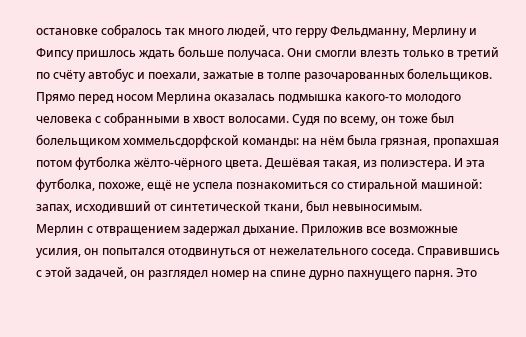остановке собралось так много людей, что герру Фельдманну, Мерлину и Фипсу пришлось ждать больше получаса. Они смогли влезть только в третий по счёту автобус и поехали, зажатые в толпе разочарованных болельщиков.
Прямо перед носом Мерлина оказалась подмышка какого-то молодого человека с собранными в хвост волосами. Судя по всему, он тоже был болельщиком хоммельсдорфской команды: на нём была грязная, пропахшая потом футболка жёлто-чёрного цвета. Дешёвая такая, из полиэстера. И эта футболка, похоже, ещё не успела познакомиться со стиральной машиной: запах, исходивший от синтетической ткани, был невыносимым.
Мерлин с отвращением задержал дыхание. Приложив все возможные усилия, он попытался отодвинуться от нежелательного соседа. Справившись с этой задачей, он разглядел номер на спине дурно пахнущего парня. Это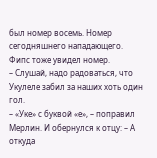был номер восемь. Номер сегодняшнего нападающего.
Фипс тоже увидел номер.
– Слушай, надо радоваться, что Укулеле забил за наших хоть один гол.
– «Уке» с буквой «е», – поправил Мерлин. И обернулся к отцу: – А откуда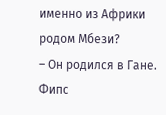именно из Африки родом Мбези?
– Он родился в Гане.
Фипс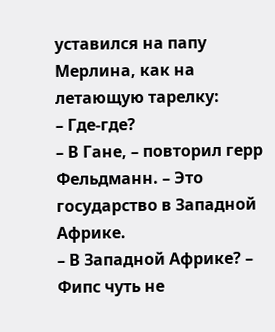уставился на папу Мерлина, как на летающую тарелку:
– Где-где?
– В Гане, – повторил герр Фельдманн. – Это государство в Западной Африке.
– В Западной Африке? – Фипс чуть не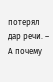потерял дар речи. – А почему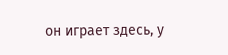он играет здесь, у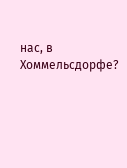нас, в Хоммельсдорфе?